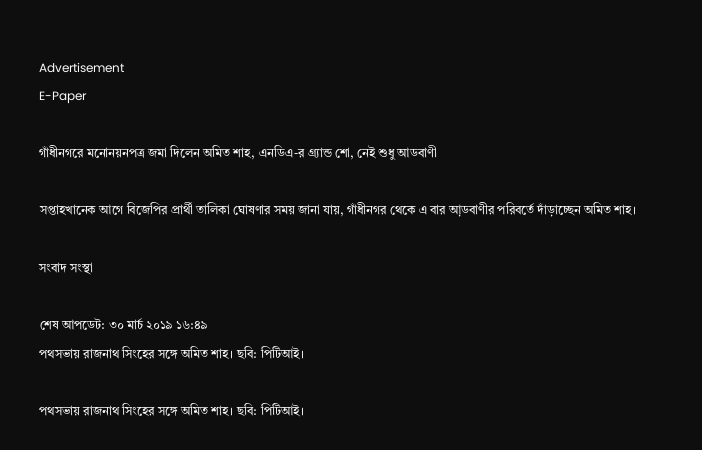Advertisement
E-Paper

গাঁধীনগরে মনোনয়নপত্র জমা দিলেন অমিত শাহ, এনডিএ-র গ্র্যান্ড শো, নেই শুধু আডবাণী

সপ্তাহখানেক আগে বিজেপির প্রার্থী তালিকা ঘোষণার সময় জানা যায়, গাঁধীনগর থেকে এ বার আ়ডবাণীর পরিবর্তে দাঁড়াচ্ছেন অমিত শাহ।

সংবাদ সংস্থা

শেষ আপডেট: ৩০ মার্চ ২০১৯ ১৬:৪৯
পথসভায় রাজনাথ সিংহের সঙ্গে অমিত শাহ। ছবি: পিটিআই।

পথসভায় রাজনাথ সিংহের সঙ্গে অমিত শাহ। ছবি: পিটিআই।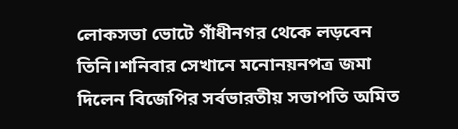লোকসভা ভোটে গাঁধীনগর থেকে লড়বেন তিনি।শনিবার সেখানে মনোনয়নপত্র জমা দিলেন বিজেপির সর্বভারতীয় সভাপতি অমিত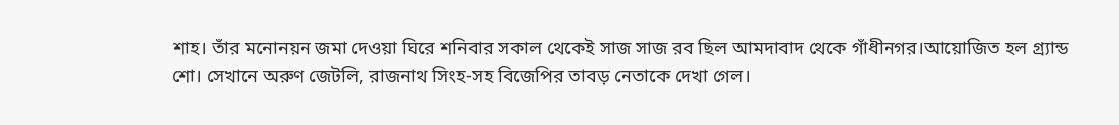শাহ। তাঁর মনোনয়ন জমা দেওয়া ঘিরে শনিবার সকাল থেকেই সাজ সাজ রব ছিল আমদাবাদ থেকে গাঁধীনগর।আয়োজিত হল গ্র্যান্ড শো। সেখানে অরুণ জেটলি, রাজনাথ সিংহ-সহ বিজেপির তাবড় নেতাকে দেখা গেল।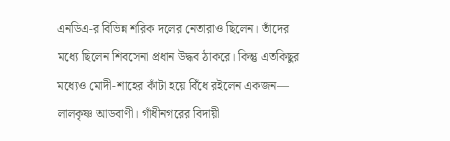এনডিএ-র বিভিন্ন শরিক দলের নেতারাও ছিলেন। তাঁদের মধ্যে ছিলেন শিবসেনা প্রধান উদ্ধব ঠাকরে। কিন্তু এতকিছুর মধ্যেও মোদী-শাহের কাঁটা হয়ে বিঁধে রইলেন একজন— লালকৃষ্ণ আডবাণী। গাঁধীনগরের বিদায়ী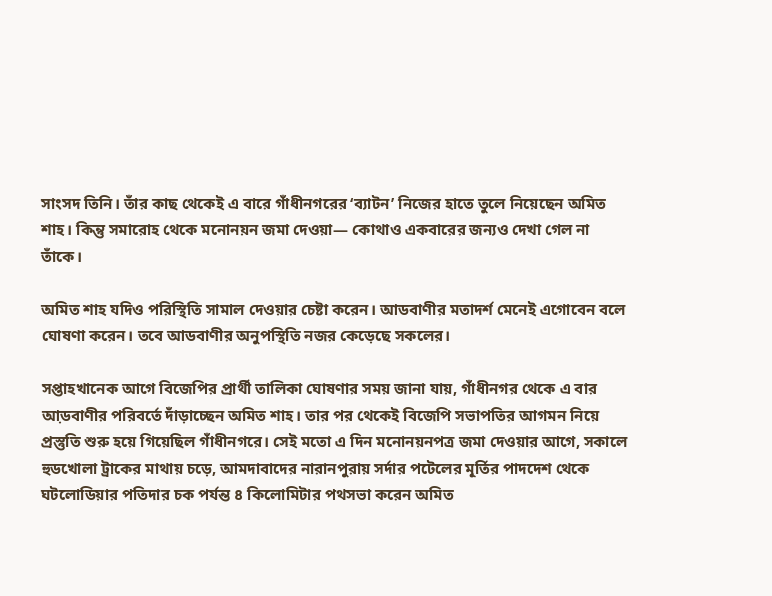সাংসদ তিনি। তাঁর কাছ থেকেই এ বারে গাঁধীনগরের ‘ব্যাটন’ নিজের হাতে তুলে নিয়েছেন অমিত শাহ। কিন্তু সমারোহ থেকে মনোনয়ন জমা দেওয়া— কোথাও একবারের জন্যও দেখা গেল না তাঁকে।

অমিত শাহ যদিও পরিস্থিতি সামাল দেওয়ার চেষ্টা করেন। আডবাণীর মতাদর্শ মেনেই এগোবেন বলে ঘোষণা করেন। তবে আডবাণীর অনুপস্থিতি নজর কেড়েছে সকলের।

সপ্তাহখানেক আগে বিজেপির প্রার্থী তালিকা ঘোষণার সময় জানা যায়, গাঁধীনগর থেকে এ বার আ়ডবাণীর পরিবর্তে দাঁড়াচ্ছেন অমিত শাহ। তার পর থেকেই বিজেপি সভাপতির আগমন নিয়ে প্রস্তুতি শুরু হয়ে গিয়েছিল গাঁধীনগরে। সেই মতো এ দিন মনোনয়নপত্র জমা দেওয়ার আগে, সকালে হুডখোলা ট্রাকের মাথায় চড়ে, আমদাবাদের নারানপুরায় সর্দার পটেলের মূর্তির পাদদেশ থেকে ঘটলোডিয়ার পতিদার চক পর্যন্ত ৪ কিলোমিটার পথসভা করেন অমিত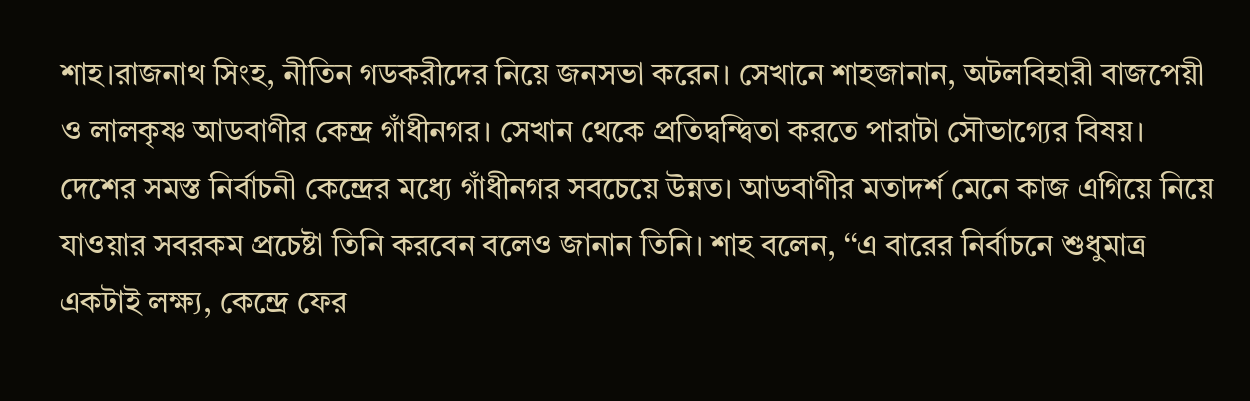শাহ।রাজনাথ সিংহ, নীতিন গডকরীদের নিয়ে জনসভা করেন। সেখানে শাহজানান, অটলবিহারী বাজপেয়ী ও লালকৃষ্ণ আডবাণীর কেন্দ্র গাঁধীনগর। সেখান থেকে প্রতিদ্বন্দ্বিতা করতে পারাটা সৌভাগ্যের বিষয়। দেশের সমস্ত নির্বাচনী কেন্দ্রের মধ্যে গাঁধীনগর সবচেয়ে উন্নত। আডবাণীর মতাদর্শ মেনে কাজ এগিয়ে নিয়ে যাওয়ার সবরকম প্রচেষ্টা তিনি করবেন বলেও জানান তিনি। শাহ বলেন, ‘‘এ বারের নির্বাচনে শুধুমাত্র একটাই লক্ষ্য, কেন্দ্রে ফের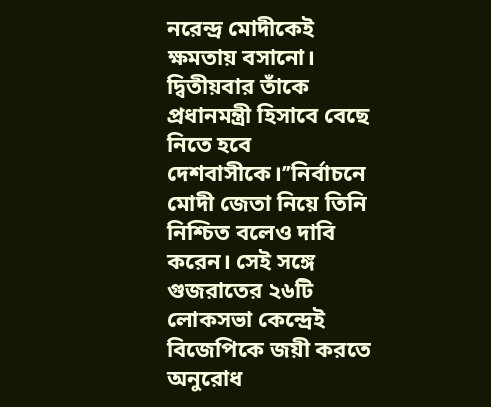নরেন্দ্র মোদীকেই ক্ষমতায় বসানো। দ্বিতীয়বার তাঁকে প্রধানমন্ত্রী হিসাবে বেছে নিতে হবে দেশবাসীকে।’’নির্বাচনে মোদী জেতা নিয়ে তিনি নিশ্চিত বলেও দাবি করেন। সেই সঙ্গে গুজরাতের ২৬টি লোকসভা কেন্দ্রেই বিজেপিকে জয়ী করতে অনুরোধ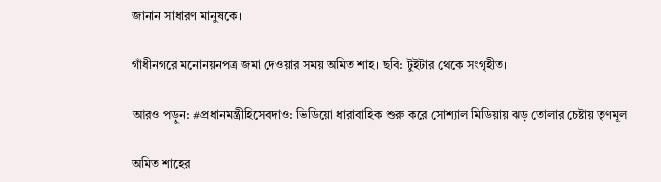জানান সাধারণ মানুষকে।

গাঁধীনগরে মনোনয়নপত্র জমা দেওয়ার সময় অমিত শাহ। ছবি: টুইটার থেকে সংগৃহীত।

আরও পড়ুন: #প্রধানমন্ত্রীহিসেবদাও: ভিডিয়ো ধারাবাহিক শুরু করে সোশ্যাল মিডিয়ায় ঝড় তোলার চেষ্টায় তৃণমূল

অমিত শাহের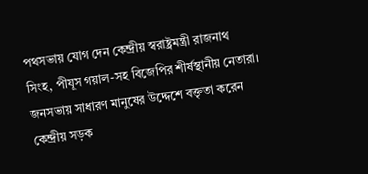পথসভায় যোগ দেন কেন্দ্রীয় স্বরাষ্ট্রমন্ত্রী রাজনাথ সিংহ, পীযূস গয়াল-সহ বিজেপির শীর্ষস্থানীয় নেতারা। জনসভায় সাধারণ মানুষের উদ্দেশে বক্তৃতা করেন কেন্দ্রীয় সড়ক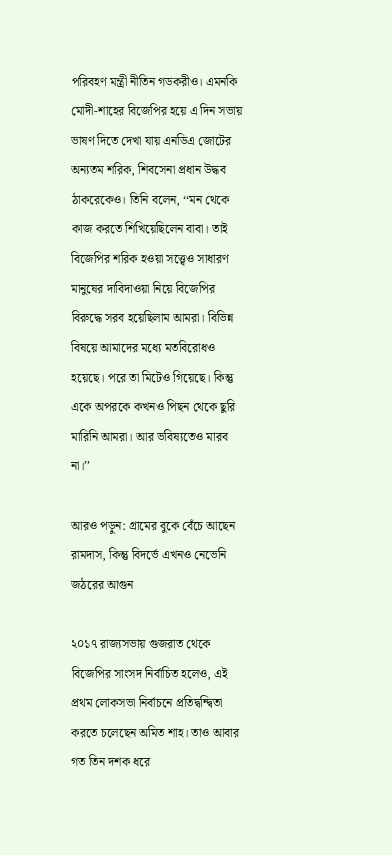পরিবহণ মন্ত্রী নীতিন গডকরীও। এমনকি মোদী-শাহের বিজেপির হয়ে এ দিন সভায় ভাষণ দিতে দেখা যায় এনডিএ জোটের অন্যতম শরিক, শিবসেনা প্রধান উদ্ধব ঠাকরেকেও। তিনি বলেন, ‘‘মন থেকে কাজ করতে শিখিয়েছিলেন বাবা। তাই বিজেপির শরিক হওয়া সত্ত্বেও সাধারণ মানুষের দাবিদাওয়া নিয়ে বিজেপির বিরুদ্ধে সরব হয়েছিলাম আমরা। বিভিন্ন বিষয়ে আমাদের মধ্যে মতবিরোধও হয়েছে। পরে তা মিটেও গিয়েছে। কিন্তু একে অপরকে কখনও পিছন থেকে ছুরি মারিনি আমরা। আর ভবিষ্যতেও মারব না।’’

আরও পড়ুন: গ্রামের বুকে বেঁচে আছেন রামদাস, কিন্তু বিদর্ভে এখনও নেভেনি জঠরের আগুন

২০১৭ রাজ্যসভায় গুজরাত থেকে বিজেপির সাংসদ নির্বাচিত হলেও, এই প্রথম লোকসভা নির্বাচনে প্রতিদ্বন্দ্বিতা করতে চলেছেন অমিত শাহ। তাও আবার গত তিন দশক ধরে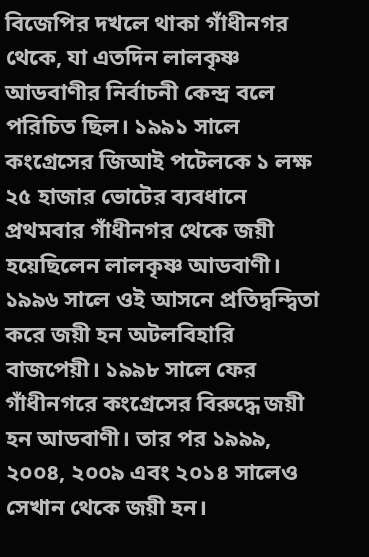বিজেপির দখলে থাকা গাঁধীনগর থেকে, যা এতদিন লালকৃষ্ণ আডবাণীর নির্বাচনী কেন্দ্র বলে পরিচিত ছিল। ১৯৯১ সালে কংগ্রেসের জিআই পটেলকে ১ লক্ষ ২৫ হাজার ভোটের ব্যবধানে প্রথমবার গাঁধীনগর থেকে জয়ী হয়েছিলেন লালকৃষ্ণ আডবাণী। ১৯৯৬ সালে ওই আসনে প্রতিদ্বন্দ্বিতা করে জয়ী হন অটলবিহারি বাজপেয়ী। ১৯৯৮ সালে ফের গাঁধীনগরে কংগ্রেসের বিরুদ্ধে জয়ী হন আডবাণী। তার পর ১৯৯৯, ২০০৪, ২০০৯ এবং ২০১৪ সালেও সেখান থেকে জয়ী হন।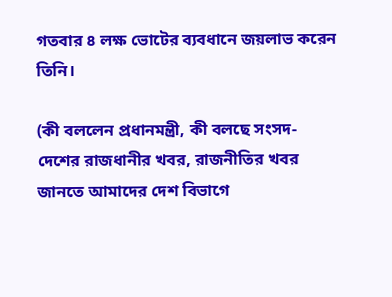গতবার ৪ লক্ষ ভোটের ব্যবধানে জয়লাভ করেন তিনি।

(কী বললেন প্রধানমন্ত্রী, কী বলছে সংসদ- দেশের রাজধানীর খবর, রাজনীতির খবর জানতে আমাদের দেশ বিভাগে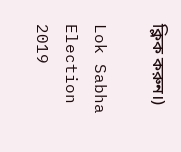ক্লিক করুন।)

Lok Sabha Election 2019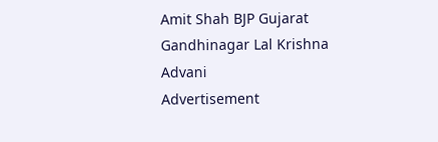Amit Shah BJP Gujarat Gandhinagar Lal Krishna Advani
Advertisement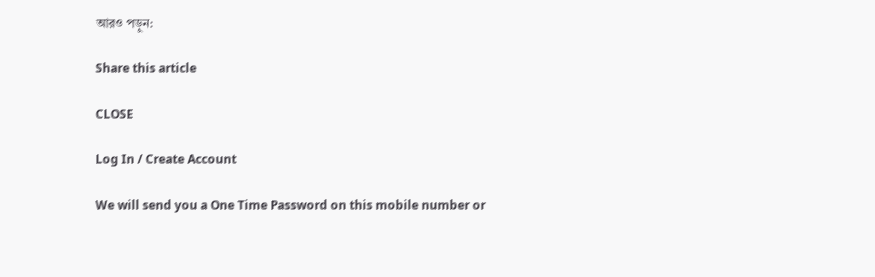আরও পড়ুন:

Share this article

CLOSE

Log In / Create Account

We will send you a One Time Password on this mobile number or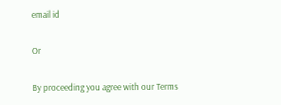email id

Or

By proceeding you agree with our Terms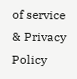of service & Privacy Policy